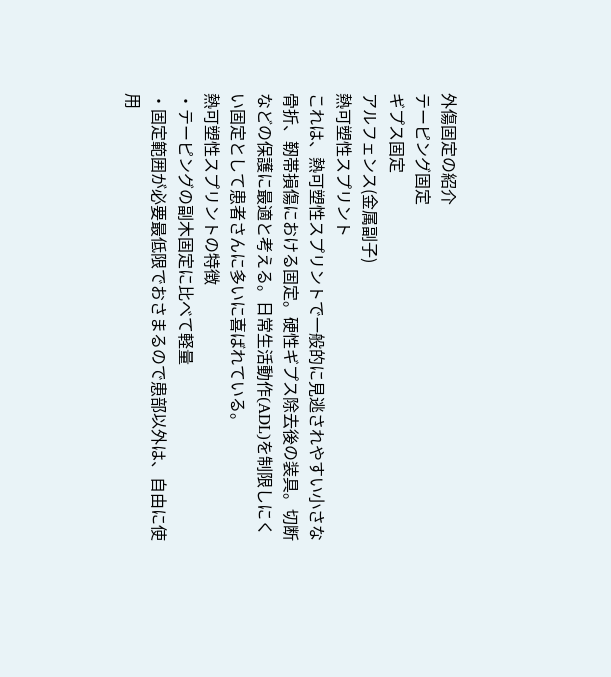外傷固定の紹介
テーピング固定
ギプス固定
アルフェンス(金属副子)
熱可塑性スプリント
これは、熱可塑性スプリントで一般的に見逃されやすい小さな骨折、靭帯損傷における固定。硬性ギプス除去後の装具。切断などの保護に最適と考える。日常生活動作(ADL)を制限しにくい固定として患者さんに多いに喜ばれている。
熱可塑性スプリントの特徴
・テーピングの副木固定に比べて軽量
・固定範囲が必要最低限でおさまるので患部以外は、自由に使用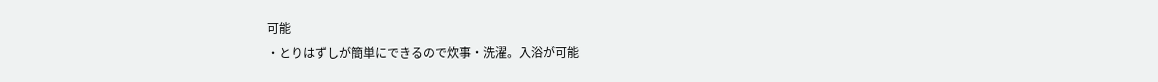可能
・とりはずしが簡単にできるので炊事・洗濯。入浴が可能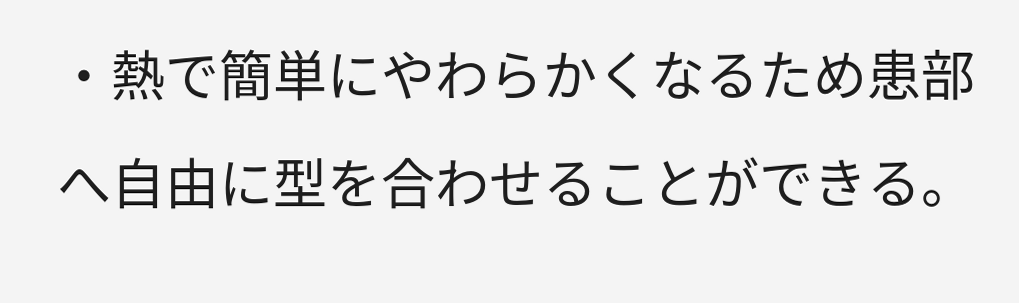・熱で簡単にやわらかくなるため患部へ自由に型を合わせることができる。